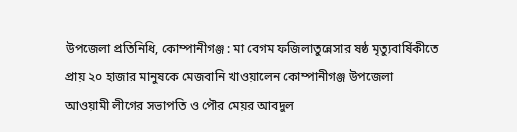উপজেলা প্রতিনিধি, কোম্পানীগঞ্জ : মা বেগম ফজিলাতুন্নেসার ষষ্ঠ মৃত্যুবার্ষিকীতে প্রায় ২০ হাজার মানুষকে মেজবানি খাওয়ালেন কোম্পানীগঞ্জ উপজেলা আওয়ামী লীগের সভাপতি ও পৌর মেয়র আবদুল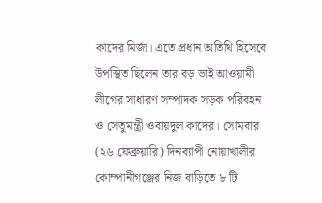কাদের মির্জা। এতে প্রধান অতিথি হিসেবে উপস্থিত ছিলেন তার বড় ভাই আওয়ামী লীগের সাধারণ সম্পাদক সড়ক পরিবহন ও সেতুমন্ত্রী ওবায়দুল কাদের। সোমবার (২৬ ফেব্রুয়ারি) দিনব্যাপী নোয়াখালীর কোম্পানীগঞ্জের নিজ বাড়িতে ৮ টি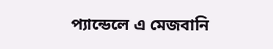প্যান্ডেলে এ মেজবানি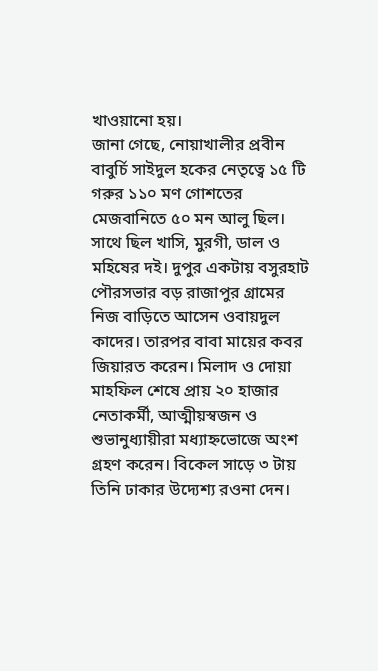খাওয়ানো হয়।
জানা গেছে, নোয়াখালীর প্রবীন বাবুর্চি সাইদুল হকের নেতৃত্বে ১৫ টি গরুর ১১০ মণ গোশতের মেজবানিতে ৫০ মন আলু ছিল। সাথে ছিল খাসি, মুরগী, ডাল ও মহিষের দই। দুপুর একটায় বসুরহাট পৌরসভার বড় রাজাপুর গ্রামের নিজ বাড়িতে আসেন ওবায়দুল কাদের। তারপর বাবা মায়ের কবর জিয়ারত করেন। মিলাদ ও দোয়া মাহফিল শেষে প্রায় ২০ হাজার নেতাকর্মী, আত্মীয়স্বজন ও শুভানুধ্যায়ীরা মধ্যাহ্নভোজে অংশ গ্রহণ করেন। বিকেল সাড়ে ৩ টায় তিনি ঢাকার উদ্যেশ্য রওনা দেন।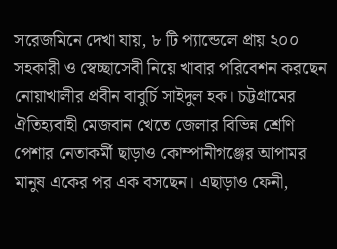সরেজমিনে দেখা যায়, ৮ টি প্যান্ডেলে প্রায় ২০০ সহকারী ও স্বেচ্ছাসেবী নিয়ে খাবার পরিবেশন করছেন
নোয়াখালীর প্রবীন বাবুর্চি সাইদুল হক। চট্টগ্রামের ঐতিহ্যবাহী মেজবান খেতে জেলার বিভিন্ন শ্রেণি পেশার নেতাকর্মী ছাড়াও কোম্পানীগঞ্জের আপামর মানুষ একের পর এক বসছেন। এছাড়াও ফেনী,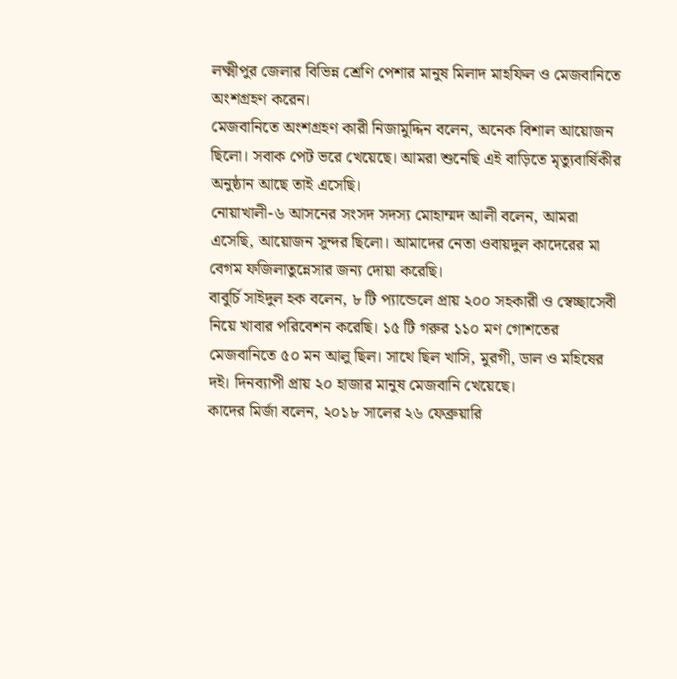লক্ষ্মীপুর জেলার বিভিন্ন শ্রেণি পেশার মানুষ মিলাদ মাহফিল ও মেজবানিতে অংশগ্রহণ করেন।
মেজবানিতে অংশগ্রহণ কারী নিজামুদ্দিন বলেন, অনেক বিশাল আয়োজন ছিলো। সবাক পেট ভরে খেয়েছে। আমরা শুনেছি এই বাড়িতে মৃত্যুবার্ষিকীর অনুষ্ঠান আছে তাই এসেছি।
নোয়াখালী-৬ আসনের সংসদ সদস্য মোহাম্মদ আলী বলেন, আমরা এসেছি, আয়োজন সুন্দর ছিলো। আমাদের নেতা ওবায়দুল কাদেরের মা বেগম ফজিলাতুন্নেসার জন্য দোয়া করেছি।
বাবুর্চি সাইদুল হক বলেন, ৮ টি প্যান্ডেলে প্রায় ২০০ সহকারী ও স্বেচ্ছাসেবী নিয়ে খাবার পরিবেশন করেছি। ১৫ টি গরুর ১১০ মণ গোশতের মেজবানিতে ৫০ মন আলু ছিল। সাথে ছিল খাসি, মুরগী, ডাল ও মহিষের দই। দিনব্যাপী প্রায় ২০ হাজার মানুষ মেজবানি খেয়েছে।
কাদের মির্জা বলেন, ২০১৮ সালের ২৬ ফেব্রুয়ারি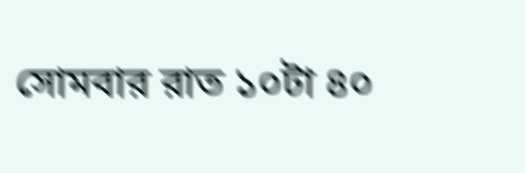সোমবার রাত ১০টা ৪০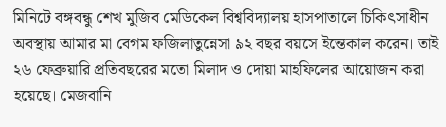মিনিটে বঙ্গবন্ধু শেখ মুজিব মেডিকেল বিশ্ববিদ্যালয় হাসপাতালে চিকিৎসাধীন অবস্থায় আমার মা বেগম ফজিলাতুন্নেসা ৯২ বছর বয়সে ইন্তেকাল করেন। তাই ২৬ ফেব্রুয়ারি প্রতিবছরের মতো মিলাদ ও দোয়া মাহফিলের আয়োজন করা হয়েছে। মেজবানি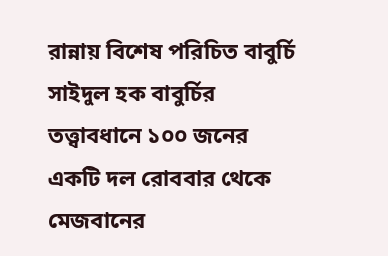রান্নায় বিশেষ পরিচিত বাবুর্চি সাইদুল হক বাবুর্চির তত্ত্বাবধানে ১০০ জনের একটি দল রোববার থেকে মেজবানের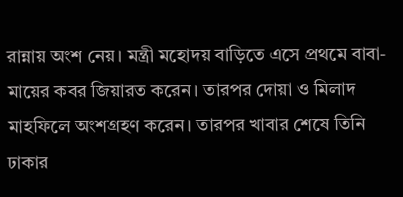রান্নায় অংশ নেয়। মন্ত্রী মহোদয় বাড়িতে এসে প্রথমে বাবা-মায়ের কবর জিয়ারত করেন। তারপর দোয়া ও মিলাদ মাহফিলে অংশগ্রহণ করেন। তারপর খাবার শেষে তিনি ঢাকার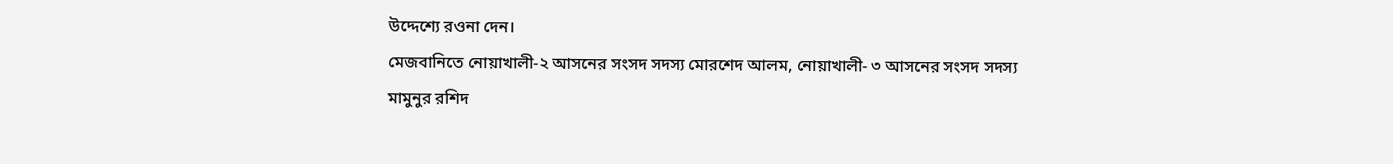উদ্দেশ্যে রওনা দেন।
মেজবানিতে নোয়াখালী-২ আসনের সংসদ সদস্য মোরশেদ আলম, নোয়াখালী- ৩ আসনের সংসদ সদস্য মামুনুর রশিদ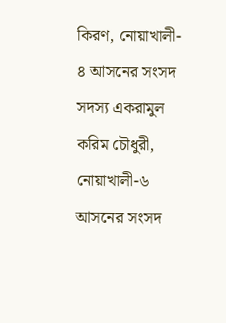কিরণ, নোয়াখালী- ৪ আসনের সংসদ সদস্য একরামুল করিম চৌধুরী, নোয়াখালী-৬ আসনের সংসদ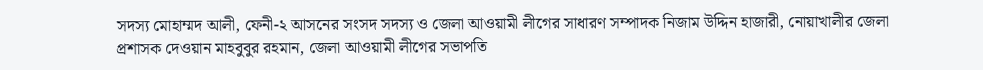সদস্য মোহাম্মদ আলী, ফেনী-২ আসনের সংসদ সদস্য ও জেলা আওয়ামী লীগের সাধারণ সম্পাদক নিজাম উদ্দিন হাজারী, নোয়াখালীর জেলা প্রশাসক দেওয়ান মাহবুবুর রহমান, জেলা আওয়ামী লীগের সভাপতি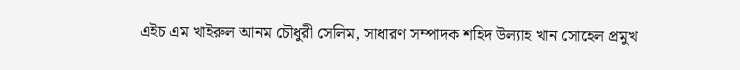এইচ এম খাইরুল আনম চৌধুরী সেলিম, সাধারণ সম্পাদক শহিদ উল্যাহ খান সোহেল প্রমুখ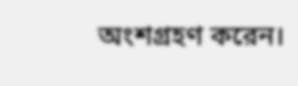অংশগ্রহণ করেন।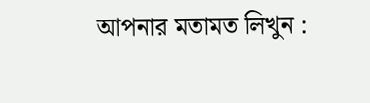আপনার মতামত লিখুন :